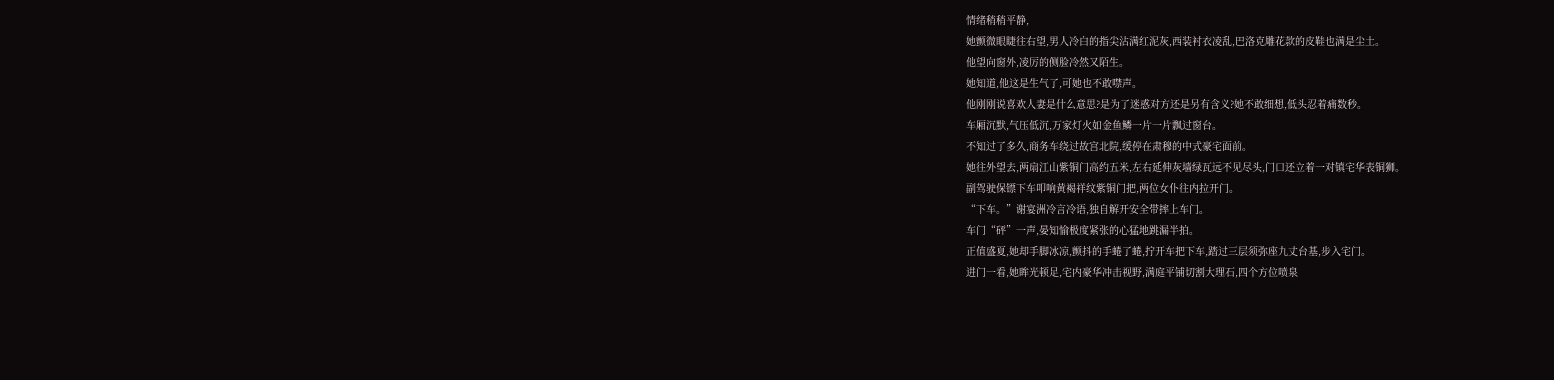情绪稍稍平静,
她颤微眼睫往右望,男人冷白的指尖沾满红泥灰,西装衬衣凌乱,巴洛克雕花款的皮鞋也满是尘土。
他望向窗外,凌厉的侧脸冷然又陌生。
她知道,他这是生气了,可她也不敢噤声。
他刚刚说喜欢人妻是什么意思?是为了迷惑对方还是另有含义?她不敢细想,低头忍着痛数秒。
车厢沉默,气压低沉,万家灯火如金鱼鳞一片一片飘过窗台。
不知过了多久,商务车绕过故宫北院,缓停在肃穆的中式豪宅面前。
她往外望去,两扇江山紫铜门高约五米,左右延伸灰墙绿瓦远不见尽头,门口还立着一对镇宅华表铜狮。
副驾驶保镖下车叩响黄褐祥纹紫铜门把,两位女仆往内拉开门。
“下车。”谢宴洲冷言冷语,独自解开安全带摔上车门。
车门“砰”一声,晏知愉极度紧张的心猛地跳漏半拍。
正值盛夏,她却手脚冰凉,颤抖的手蜷了蜷,拧开车把下车,踏过三层须弥座九丈台基,步入宅门。
进门一看,她眸光顿足,宅内豪华冲击视野,满庭平铺切割大理石,四个方位喷泉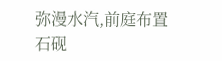弥漫水汽,前庭布置石砚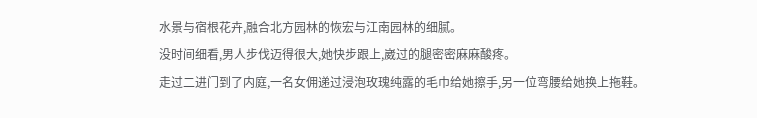水景与宿根花卉,融合北方园林的恢宏与江南园林的细腻。
没时间细看,男人步伐迈得很大,她快步跟上,崴过的腿密密麻麻酸疼。
走过二进门到了内庭,一名女佣递过浸泡玫瑰纯露的毛巾给她擦手,另一位弯腰给她换上拖鞋。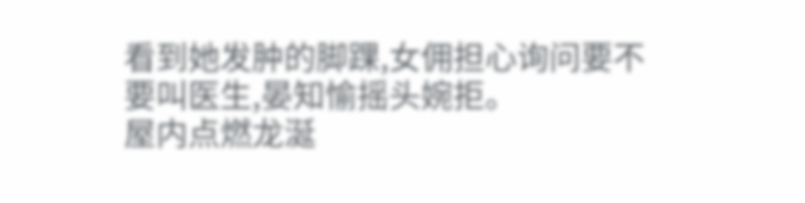看到她发肿的脚踝,女佣担心询问要不要叫医生,晏知愉摇头婉拒。
屋内点燃龙涎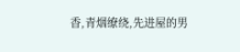香,青烟缭绕,先进屋的男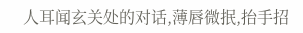人耳闻玄关处的对话,薄唇微抿,抬手招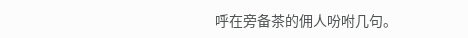呼在旁备茶的佣人吩咐几句。